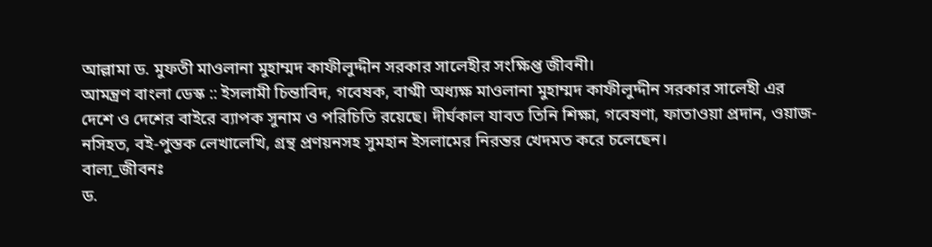আল্লামা ড. মুফতী মাওলানা মুহাম্মদ কাফীলুদ্দীন সরকার সালেহীর সংক্ষিপ্ত জীবনী।
আমন্ত্রণ বাংলা ডেস্ক :: ইসলামী চিন্তাবিদ, গবেষক, বাগ্মী অধ্যক্ষ মাওলানা মুহাম্মদ কাফীলুদ্দীন সরকার সালেহী এর দেশে ও দেশের বাইরে ব্যাপক সুনাম ও পরিচিতি রয়েছে। দীর্ঘকাল যাবত তিনি শিক্ষা, গবেষণা, ফাতাওয়া প্রদান, ওয়াজ-নসিহত, বই-পুস্তক লেখালেখি, গ্রন্থ প্রণয়নসহ সুমহান ইসলামের নিরন্তর খেদমত করে চলেছেন।
বাল্য_জীবনঃ
ড.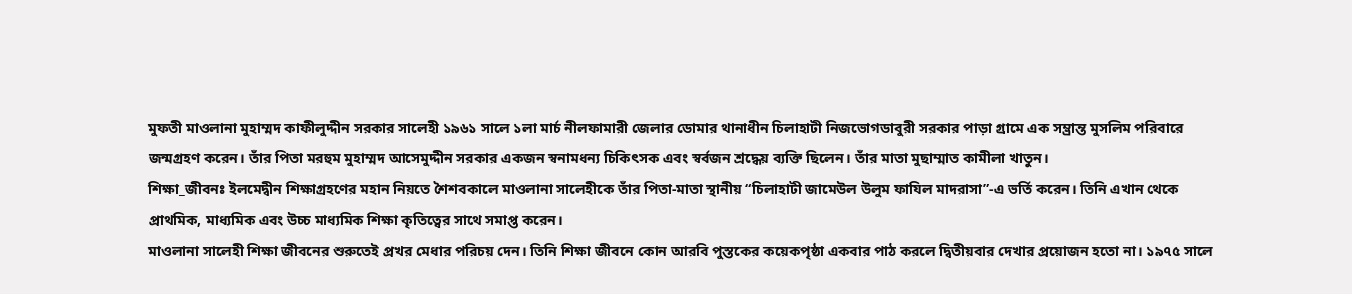মুফতী মাওলানা মুহাম্মদ কাফীলুদ্দীন সরকার সালেহী ১৯৬১ সালে ১লা মার্চ নীলফামারী জেলার ডোমার থানাধীন চিলাহাটী নিজভোগডাবুরী সরকার পাড়া গ্রামে এক সম্ভ্রান্ত মুসলিম পরিবারে জন্মগ্রহণ করেন। তাঁর পিতা মরহুম মুহাম্মদ আসেমুদ্দীন সরকার একজন স্বনামধন্য চিকিৎসক এবং স্বর্বজন শ্রদ্ধেয় ব্যক্তি ছিলেন। তাঁর মাতা মুছাম্মাত কামীলা খাতুন।
শিক্ষা_জীবনঃ ইলমেদ্বীন শিক্ষাগ্রহণের মহান নিয়তে শৈশবকালে মাওলানা সালেহীকে তাঁর পিতা-মাতা স্থানীয় “চিলাহাটী জামেউল উলুম ফাযিল মাদরাসা”-এ ভর্তি করেন। তিনি এখান থেকে প্রাথমিক, মাধ্যমিক এবং উচ্চ মাধ্যমিক শিক্ষা কৃতিত্বের সাথে সমাপ্ত করেন।
মাওলানা সালেহী শিক্ষা জীবনের শুরুতেই প্রখর মেধার পরিচয় দেন। তিনি শিক্ষা জীবনে কোন আরবি পুস্তকের কয়েকপৃষ্ঠা একবার পাঠ করলে দ্বিতীয়বার দেখার প্রয়োজন হতো না। ১৯৭৫ সালে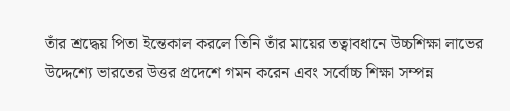তাঁর শ্রদ্ধেয় পিতা ইন্তেকাল করলে তিনি তাঁর মায়ের তত্বাবধানে উচ্চশিক্ষা লাভের উদ্দেশ্যে ভারতের উত্তর প্রদেশে গমন করেন এবং সর্বোচ্চ শিক্ষা সম্পন্ন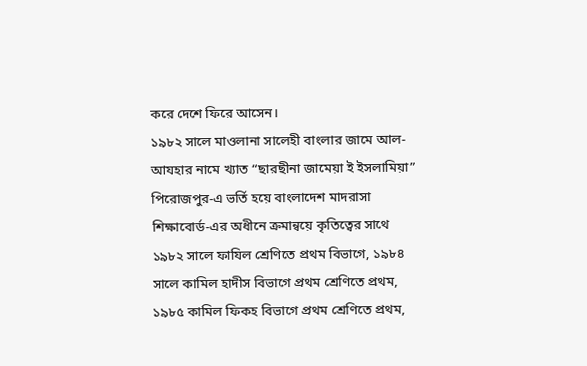করে দেশে ফিরে আসেন।
১৯৮২ সালে মাওলানা সালেহী বাংলার জামে আল-আযহার নামে খ্যাত “ছারছীনা জামেয়া ই ইসলামিয়া” পিরোজপুর-এ ভর্তি হয়ে বাংলাদেশ মাদরাসা শিক্ষাবোর্ড-এর অধীনে ক্রমান্বয়ে কৃতিত্বের সাথে ১৯৮২ সালে ফাযিল শ্রেণিতে প্রথম বিভাগে, ১৯৮৪ সালে কামিল হাদীস বিভাগে প্রথম শ্রেণিতে প্রথম, ১৯৮৫ কামিল ফিকহ বিভাগে প্রথম শ্রেণিতে প্রথম,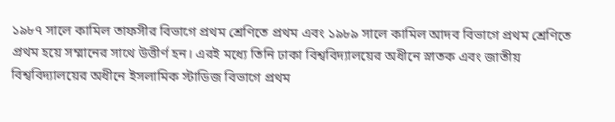১৯৮৭ সালে কামিল তাফসীর বিভাগে প্রথম শ্রেণিতে প্রথম এবং ১৯৮৯ সালে কামিল আদব বিভাগে প্রথম শ্রেণিতে প্রথম হয়ে সম্মানের সাথে উত্তীর্ণ হন। এরই মধ্যে তিনি ঢাকা বিশ্ববিদ্যালয়ের অধীনে স্নাতক এবং জাতীয় বিশ্ববিদ্যালয়ের অধীনে ইসলামিক স্টাডিজ বিভাগে প্রথম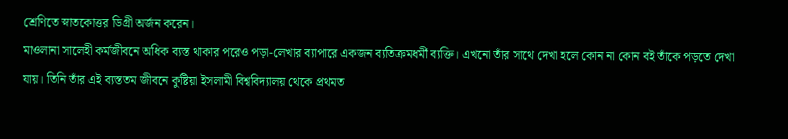শ্রেণিতে স্নাতকোত্তর ডিগ্রী অর্জন করেন।
মাওলানা সালেহী কর্মজীবনে অধিক ব্যস্ত থাকার পরেও পড়া-লেখার ব্যাপারে একজন ব্যতিক্রমধর্মী ব্যক্তি। এখনো তাঁর সাথে দেখা হলে কোন না কোন বই তাঁকে পড়তে দেখা যায়। তিনি তাঁর এই ব্যস্ততম জীবনে কুষ্টিয়া ইসলামী বিশ্ববিদ্যালয় থেকে প্রথমত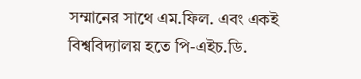সম্মানের সাথে এম.ফিল. এবং একই বিশ্ববিদ্যালয় হতে পি-এইচ.ডি.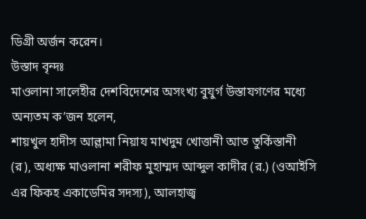ডিগ্রী অর্জন করেন।
উস্তাদ বৃন্দঃ
মাওলানা সালেহীর দেশবিদেশের অসংখ্য বুযুর্গ উস্তাযগণের মধ্যে অন্যতম ক’জন হলেন,
শায়খুল হাদীস আল্লামা নিয়ায মাখদুম খোত্তানী আত তুর্কিস্তানী (র), অধ্যক্ষ মাওলানা শরীফ মুহাম্মদ আব্দুল কাদীর (র.) (ওআইসি এর ফিকহ একাডেমির সদস্য), আলহাজ্ব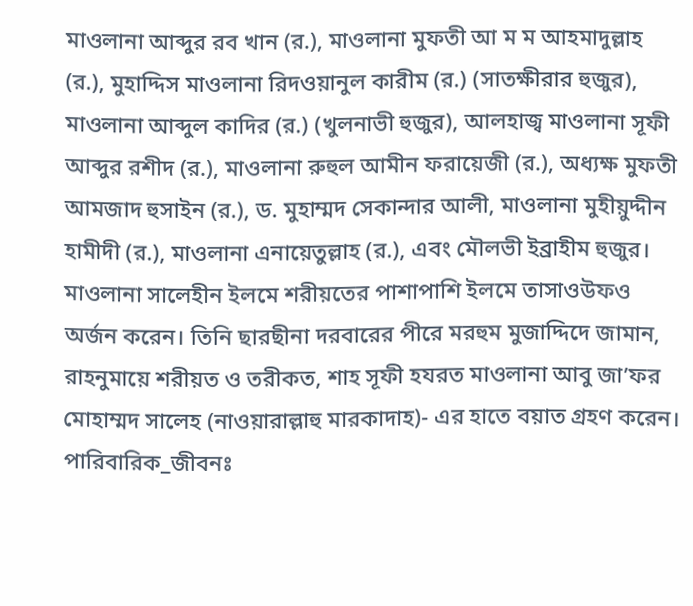মাওলানা আব্দুর রব খান (র.), মাওলানা মুফতী আ ম ম আহমাদুল্লাহ (র.), মুহাদ্দিস মাওলানা রিদওয়ানুল কারীম (র.) (সাতক্ষীরার হুজুর), মাওলানা আব্দুল কাদির (র.) (খুলনাভী হুজুর), আলহাজ্ব মাওলানা সূফী আব্দুর রশীদ (র.), মাওলানা রুহুল আমীন ফরায়েজী (র.), অধ্যক্ষ মুফতী আমজাদ হুসাইন (র.), ড. মুহাম্মদ সেকান্দার আলী, মাওলানা মুহীয়ুদ্দীন হামীদী (র.), মাওলানা এনায়েতুল্লাহ (র.), এবং মৌলভী ইব্রাহীম হুজুর।
মাওলানা সালেহীন ইলমে শরীয়তের পাশাপাশি ইলমে তাসাওউফও অর্জন করেন। তিনি ছারছীনা দরবারের পীরে মরহুম মুজাদ্দিদে জামান, রাহনুমায়ে শরীয়ত ও তরীকত, শাহ সূফী হযরত মাওলানা আবু জা’ফর মোহাম্মদ সালেহ (নাওয়ারাল্লাহু মারকাদাহ)- এর হাতে বয়াত গ্রহণ করেন।
পারিবারিক_জীবনঃ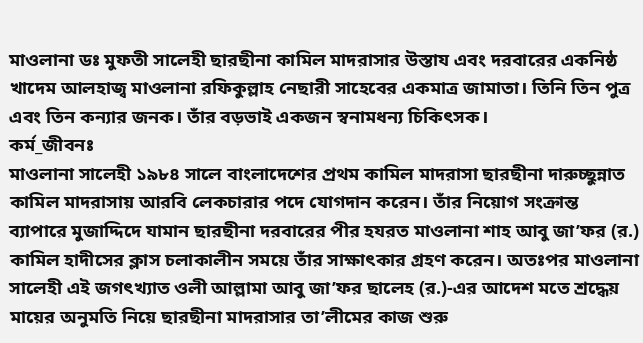মাওলানা ডঃ মুফতী সালেহী ছারছীনা কামিল মাদরাসার উস্তায এবং দরবারের একনিষ্ঠ খাদেম আলহাজ্ব মাওলানা রফিকুল্লাহ নেছারী সাহেবের একমাত্র জামাতা। তিনি তিন পুত্র এবং তিন কন্যার জনক। তাঁর বড়ভাই একজন স্বনামধন্য চিকিৎসক।
কর্ম_জীবনঃ
মাওলানা সালেহী ১৯৮৪ সালে বাংলাদেশের প্রথম কামিল মাদরাসা ছারছীনা দারুচ্ছুন্নাত কামিল মাদরাসায় আরবি লেকচারার পদে যোগদান করেন। তাঁর নিয়োগ সংক্রান্ত ব্যাপারে মুজাদ্দিদে যামান ছারছীনা দরবারের পীর হযরত মাওলানা শাহ আবু জা’ফর (র.) কামিল হাদীসের ক্লাস চলাকালীন সময়ে তাঁর সাক্ষাৎকার গ্রহণ করেন। অতঃপর মাওলানা সালেহী এই জগৎখ্যাত ওলী আল্লামা আবু জা’ফর ছালেহ (র.)-এর আদেশ মতে শ্রদ্ধেয় মায়ের অনুমতি নিয়ে ছারছীনা মাদরাসার তা’লীমের কাজ শুরু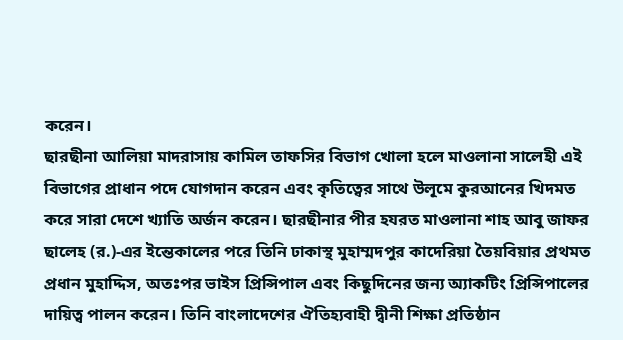করেন।
ছারছীনা আলিয়া মাদরাসায় কামিল তাফসির বিভাগ খোলা হলে মাওলানা সালেহী এই বিভাগের প্রাধান পদে যোগদান করেন এবং কৃতিত্বের সাথে উলূমে কুরআনের খিদমত করে সারা দেশে খ্যাতি অর্জন করেন। ছারছীনার পীর হযরত মাওলানা শাহ আবু জাফর ছালেহ (র.)-এর ইন্তেকালের পরে তিনি ঢাকাস্থ মুহাম্মদপুর কাদেরিয়া তৈয়বিয়ার প্রথমত প্রধান মুহাদ্দিস, অতঃপর ভাইস প্রিন্সিপাল এবং কিছুদিনের জন্য অ্যাকটিং প্রিন্সিপালের দায়িত্ব পালন করেন। তিনি বাংলাদেশের ঐতিহ্যবাহী দ্বীনী শিক্ষা প্রতিষ্ঠান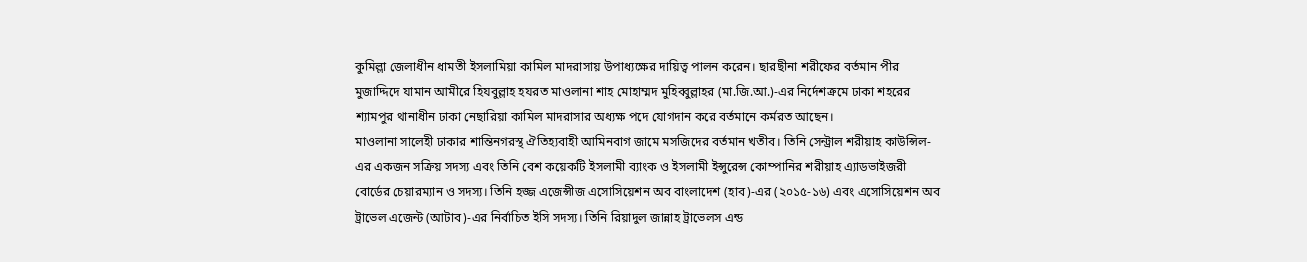কুমিল্লা জেলাধীন ধামতী ইসলামিয়া কামিল মাদরাসায় উপাধ্যক্ষের দায়িত্ব পালন করেন। ছারছীনা শরীফের বর্তমান পীর মুজাদ্দিদে যামান আমীরে হিযবুল্লাহ হযরত মাওলানা শাহ মোহাম্মদ মুহিব্বুল্লাহর (মা.জি.আ.)-এর নির্দেশক্রমে ঢাকা শহরের শ্যামপুর থানাধীন ঢাকা নেছারিয়া কামিল মাদরাসার অধ্যক্ষ পদে যোগদান করে বর্তমানে কর্মরত আছেন।
মাওলানা সালেহী ঢাকার শান্তিনগরস্থ ঐতিহ্যবাহী আমিনবাগ জামে মসজিদের বর্তমান খতীব। তিনি সেন্ট্রাল শরীয়াহ কাউন্সিল-এর একজন সক্রিয় সদস্য এবং তিনি বেশ কয়েকটি ইসলামী ব্যাংক ও ইসলামী ইন্সুরেন্স কোম্পানির শরীয়াহ এ্যাডভাইজরী বোর্ডের চেয়ারম্যান ও সদস্য। তিনি হজ্জ এজেন্সীজ এসোসিয়েশন অব বাংলাদেশ (হাব)-এর (২০১৫-১৬) এবং এসোসিয়েশন অব ট্রাভেল এজেন্ট (আটাব)-এর নির্বাচিত ইসি সদস্য। তিনি রিয়াদুল জান্নাহ ট্রাভেলস এন্ড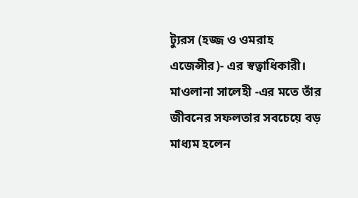ট্যুরস (হজ্জ ও ওমরাহ এজেন্সীর)- এর স্বত্বাধিকারী।
মাওলানা সালেহী -এর মতে তাঁর জীবনের সফলতার সবচেয়ে বড় মাধ্যম হলেন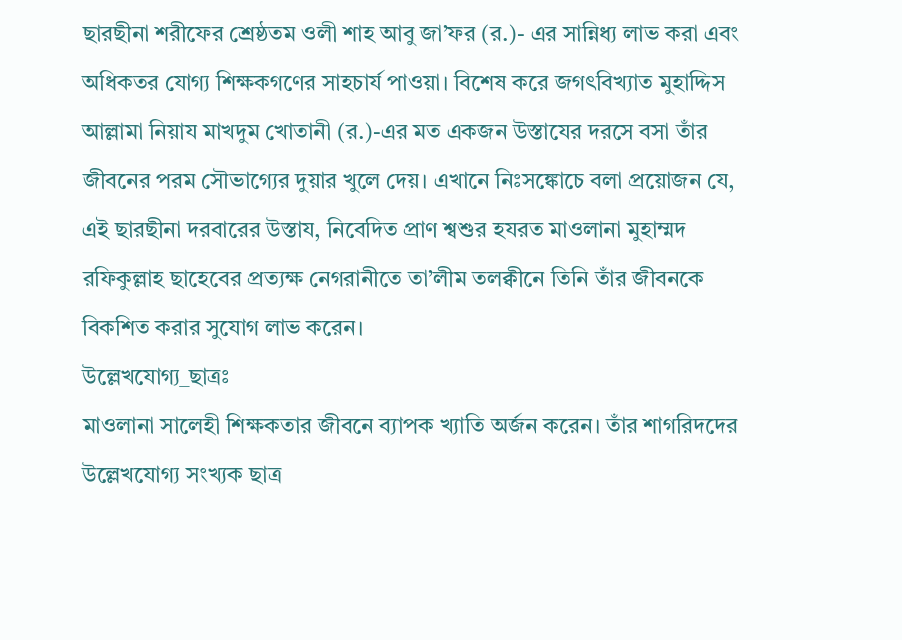ছারছীনা শরীফের শ্রেষ্ঠতম ওলী শাহ আবু জা’ফর (র.)- এর সান্নিধ্য লাভ করা এবং অধিকতর যোগ্য শিক্ষকগণের সাহচার্য পাওয়া। বিশেষ করে জগৎবিখ্যাত মুহাদ্দিস আল্লামা নিয়ায মাখদুম খোতানী (র.)-এর মত একজন উস্তাযের দরসে বসা তাঁর জীবনের পরম সৌভাগ্যের দুয়ার খুলে দেয়। এখানে নিঃসঙ্কোচে বলা প্রয়োজন যে, এই ছারছীনা দরবারের উস্তায, নিবেদিত প্রাণ শ্বশুর হযরত মাওলানা মুহাম্মদ রফিকুল্লাহ ছাহেবের প্রত্যক্ষ নেগরানীতে তা’লীম তলক্বীনে তিনি তাঁর জীবনকে বিকশিত করার সুযোগ লাভ করেন।
উল্লেখযোগ্য_ছাত্রঃ
মাওলানা সালেহী শিক্ষকতার জীবনে ব্যাপক খ্যাতি অর্জন করেন। তাঁর শাগরিদদের উল্লেখযোগ্য সংখ্যক ছাত্র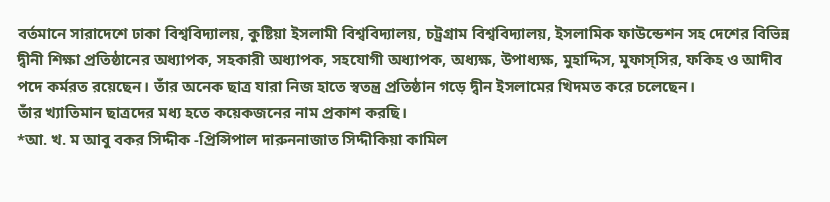বর্তমানে সারাদেশে ঢাকা বিশ্ববিদ্যালয়, কুষ্টিয়া ইসলামী বিশ্ববিদ্যালয়, চট্রগ্রাম বিশ্ববিদ্যালয়, ইসলামিক ফাউন্ডেশন সহ দেশের বিভিন্ন দ্বীনী শিক্ষা প্রতিষ্ঠানের অধ্যাপক, সহকারী অধ্যাপক, সহযোগী অধ্যাপক, অধ্যক্ষ, উপাধ্যক্ষ, মুহাদ্দিস, মুফাস্সির, ফকিহ ও আদীব পদে কর্মরত রয়েছেন। তাঁর অনেক ছাত্র যারা নিজ হাতে স্বতন্ত্র প্রতিষ্ঠান গড়ে দ্বীন ইসলামের খিদমত করে চলেছেন।
তাঁর খ্যাতিমান ছাত্রদের মধ্য হতে কয়েকজনের নাম প্রকাশ করছি।
*আ. খ. ম আবু বকর সিদ্দীক -প্রিন্সিপাল দারুননাজাত সিদ্দীকিয়া কামিল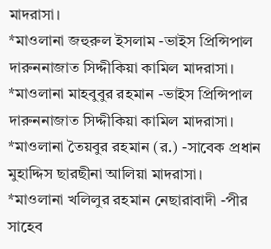মাদরাসা।
*মাওলানা জহুরুল ইসলাম -ভাইস প্রিন্সিপাল দারুননাজাত সিদ্দীকিয়া কামিল মাদরাসা।
*মাওলানা মাহবুবুর রহমান -ভাইস প্রিন্সিপাল দারুননাজাত সিদ্দীকিয়া কামিল মাদরাসা।
*মাওলানা তৈয়বুর রহমান (র.) -সাবেক প্রধান মুহাদ্দিস ছারছীনা আলিয়া মাদরাসা।
*মাওলানা খলিলুর রহমান নেছারাবাদী -পীর সাহেব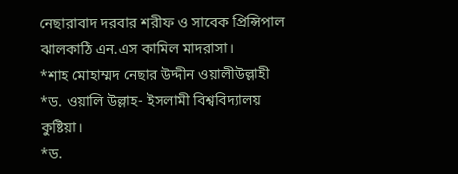নেছারাবাদ দরবার শরীফ ও সাবেক প্রিন্সিপাল ঝালকাঠি এন.এস কামিল মাদরাসা।
*শাহ মোহাম্মদ নেছার উদ্দীন ওয়ালীউল্লাহী
*ড. ওয়ালি উল্লাহ- ইসলামী বিশ্ববিদ্যালয় কুষ্টিয়া।
*ড.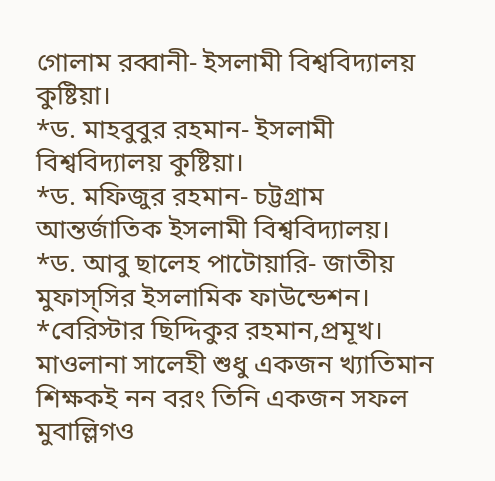গোলাম রব্বানী- ইসলামী বিশ্ববিদ্যালয় কুষ্টিয়া।
*ড. মাহবুবুর রহমান- ইসলামী বিশ্ববিদ্যালয় কুষ্টিয়া।
*ড. মফিজুর রহমান- চট্টগ্রাম আন্তর্জাতিক ইসলামী বিশ্ববিদ্যালয়।
*ড. আবু ছালেহ পাটোয়ারি- জাতীয় মুফাস্সির ইসলামিক ফাউন্ডেশন।
*বেরিস্টার ছিদ্দিকুর রহমান,প্রমূখ।
মাওলানা সালেহী শুধু একজন খ্যাতিমান শিক্ষকই নন বরং তিনি একজন সফল মুবাল্লিগও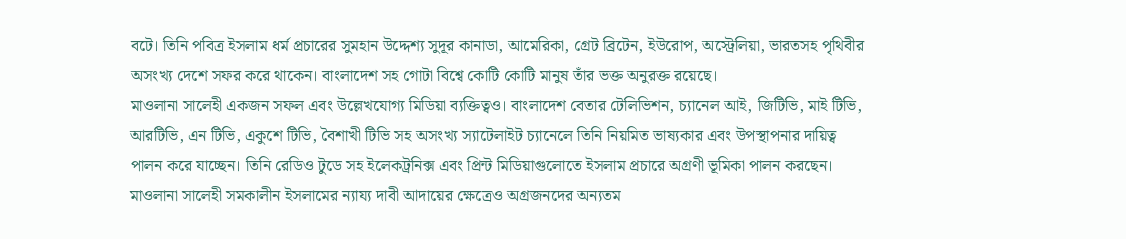বটে। তিনি পবিত্র ইসলাম ধর্ম প্রচারের সুমহান উদ্দেশ্য সুদূর কানাডা, আমেরিকা, গ্রেট ব্রিটেন, ইউরোপ, অস্ট্রেলিয়া, ভারতসহ পৃথিবীর অসংখ্য দেশে সফর করে থাকেন। বাংলাদেশ সহ গোটা বিশ্বে কোটি কোটি মানুষ তাঁর ভক্ত অনুরক্ত রয়েছে।
মাওলানা সালেহী একজন সফল এবং উল্লেখযোগ্য মিডিয়া ব্যক্তিত্বও। বাংলাদেশ বেতার টেলিভিশন, চ্যানেল আই, জিটিভি, মাই টিভি, আরটিভি, এন টিভি, একুশে টিভি, বৈশাখী টিভি সহ অসংখ্য স্যাটেলাইট চ্যানেলে তিনি নিয়মিত ভাষ্যকার এবং উপস্থাপনার দায়িত্ব পালন করে যাচ্ছেন। তিনি রেডিও টুডে সহ ইলেকট্রনিক্স এবং প্রিন্ট মিডিয়াগুলোতে ইসলাম প্রচারে অগ্রণী ভূমিকা পালন করছেন।
মাওলানা সালেহী সমকালীন ইসলামের ন্যায্য দাবী আদায়ের ক্ষেত্রেও অগ্রজনদের অন্যতম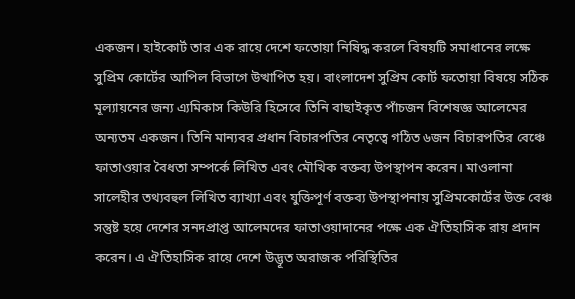একজন। হাইকোর্ট তার এক রায়ে দেশে ফতোয়া নিষিদ্ধ করলে বিষয়টি সমাধানের লক্ষে সুপ্রিম কোর্টের আপিল বিভাগে উত্থাপিত হয়। বাংলাদেশ সুপ্রিম কোর্ট ফতোয়া বিষয়ে সঠিক মূল্যায়নের জন্য এ্যমিকাস কিউরি হিসেবে তিনি বাছাইকৃত পাঁচজন বিশেষজ্ঞ আলেমের অন্যতম একজন। তিনি মান্যবর প্রধান বিচারপতির নেতৃত্বে গঠিত ৬জন বিচারপতির বেঞ্চে ফাতাওয়ার বৈধতা সম্পর্কে লিখিত এবং মৌখিক বক্তব্য উপস্থাপন করেন। মাওলানা সালেহীর তথ্যবহুল লিখিত ব্যাখ্যা এবং যুক্তিপূর্ণ বক্তব্য উপস্থাপনায় সুপ্রিমকোর্টের উক্ত বেঞ্চ সন্তুষ্ট হয়ে দেশের সনদপ্রাপ্ত আলেমদের ফাতাওয়াদানের পক্ষে এক ঐতিহাসিক রায় প্রদান করেন। এ ঐতিহাসিক রায়ে দেশে উদ্ভূত অরাজক পরিস্থিতির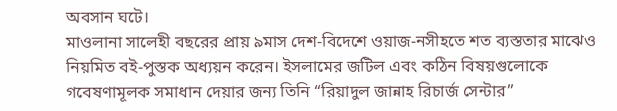অবসান ঘটে।
মাওলানা সালেহী বছরের প্রায় ৯মাস দেশ-বিদেশে ওয়াজ-নসীহতে শত ব্যস্ততার মাঝেও নিয়মিত বই-পুস্তক অধ্যয়ন করেন। ইসলামের জটিল এবং কঠিন বিষয়গুলোকে গবেষণামূলক সমাধান দেয়ার জন্য তিনি “রিয়াদুল জান্নাহ রিচার্জ সেন্টার”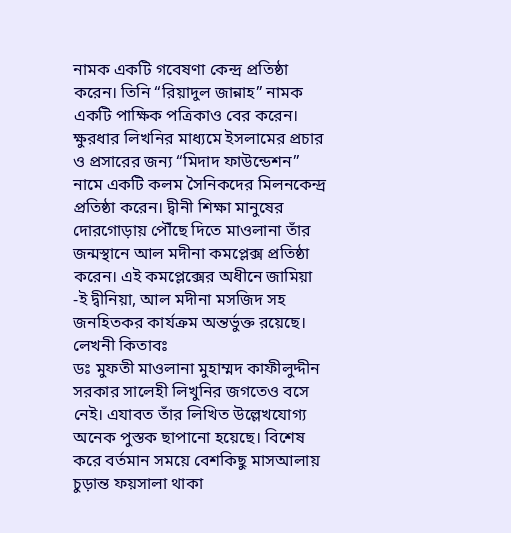নামক একটি গবেষণা কেন্দ্র প্রতিষ্ঠা করেন। তিনি “রিয়াদুল জান্নাহ” নামক একটি পাক্ষিক পত্রিকাও বের করেন। ক্ষুরধার লিখনির মাধ্যমে ইসলামের প্রচার ও প্রসারের জন্য “মিদাদ ফাউন্ডেশন” নামে একটি কলম সৈনিকদের মিলনকেন্দ্র প্রতিষ্ঠা করেন। দ্বীনী শিক্ষা মানুষের দোরগোড়ায় পৌঁছে দিতে মাওলানা তাঁর জন্মস্থানে আল মদীনা কমপ্লেক্স প্রতিষ্ঠা করেন। এই কমপ্লেক্সের অধীনে জামিয়া -ই দ্বীনিয়া, আল মদীনা মসজিদ সহ জনহিতকর কার্যক্রম অন্তর্ভুক্ত রয়েছে।
লেখনী কিতাবঃ
ডঃ মুফতী মাওলানা মুহাম্মদ কাফীলুদ্দীন সরকার সালেহী লিখুনির জগতেও বসে নেই। এযাবত তাঁর লিখিত উল্লেখযোগ্য অনেক পুস্তক ছাপানো হয়েছে। বিশেষ করে বর্তমান সময়ে বেশকিছু মাসআলায় চুড়ান্ত ফয়সালা থাকা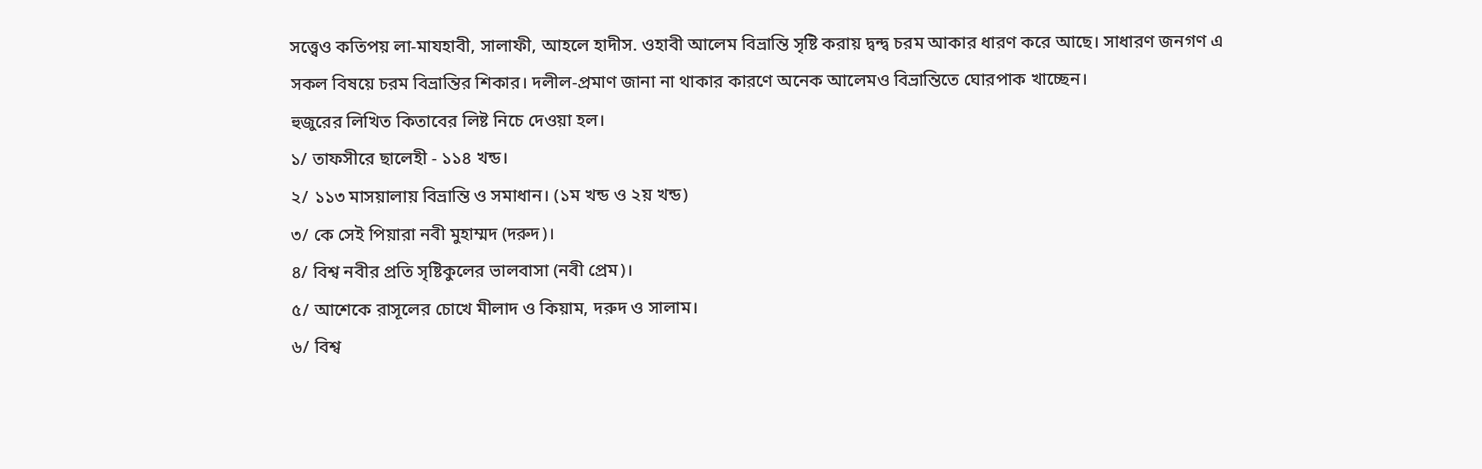সত্ত্বেও কতিপয় লা-মাযহাবী, সালাফী, আহলে হাদীস. ওহাবী আলেম বিভ্রান্তি সৃষ্টি করায় দ্বন্দ্ব চরম আকার ধারণ করে আছে। সাধারণ জনগণ এ সকল বিষয়ে চরম বিভ্রান্তির শিকার। দলীল-প্রমাণ জানা না থাকার কারণে অনেক আলেমও বিভ্রান্তিতে ঘোরপাক খাচ্ছেন।
হুজুরের লিখিত কিতাবের লিষ্ট নিচে দেওয়া হল।
১/ তাফসীরে ছালেহী - ১১৪ খন্ড।
২/ ১১৩ মাসয়ালায় বিভ্রান্তি ও সমাধান। (১ম খন্ড ও ২য় খন্ড)
৩/ কে সেই পিয়ারা নবী মুহাম্মদ (দরুদ)।
৪/ বিশ্ব নবীর প্রতি সৃষ্টিকুলের ভালবাসা (নবী প্রেম)।
৫/ আশেকে রাসূলের চোখে মীলাদ ও কিয়াম, দরুদ ও সালাম।
৬/ বিশ্ব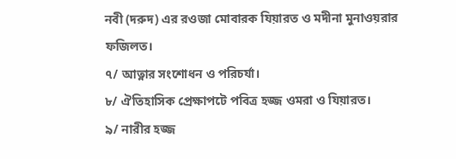নবী (দরুদ) এর রওজা মোবারক যিয়ারত ও মদীনা মুনাওয়রার ফজিলত।
৭/ আত্নার সংশোধন ও পরিচর্যা।
৮/ ঐতিহাসিক প্রেক্ষাপটে পবিত্র হজ্জ ওমরা ও যিয়ারত।
৯/ নারীর হজ্জ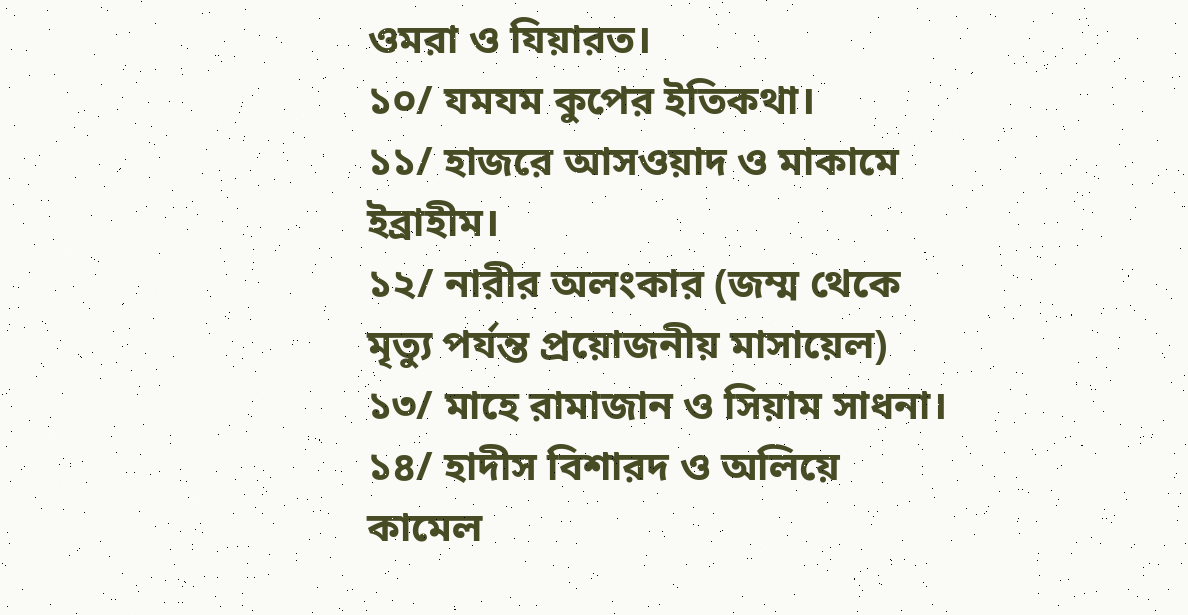ওমরা ও যিয়ারত।
১০/ যমযম কুপের ইতিকথা।
১১/ হাজরে আসওয়াদ ও মাকামে ইব্রাহীম।
১২/ নারীর অলংকার (জম্ম থেকে মৃত্যু পর্যন্ত প্রয়োজনীয় মাসায়েল)
১৩/ মাহে রামাজান ও সিয়াম সাধনা।
১৪/ হাদীস বিশারদ ও অলিয়ে কামেল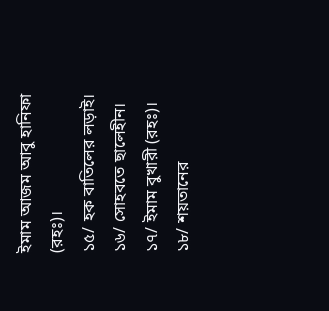ইমাম আজম আবু হানিফা (রহঃ)।
১৫/ হক বাতিলের লড়াই।
১৬/ সোহবতে ছালেহীন।
১৭/ ইমাম বুখারী (রহঃ)।
১৮/ শয়তানের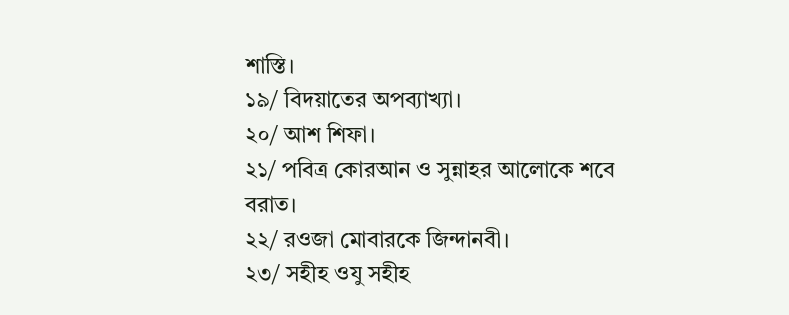শাস্তি।
১৯/ বিদয়াতের অপব্যাখ্যা।
২০/ আশ শিফা।
২১/ পবিত্র কোরআন ও সুন্নাহর আলোকে শবে বরাত।
২২/ রওজা মোবারকে জিন্দানবী।
২৩/ সহীহ ওযু সহীহ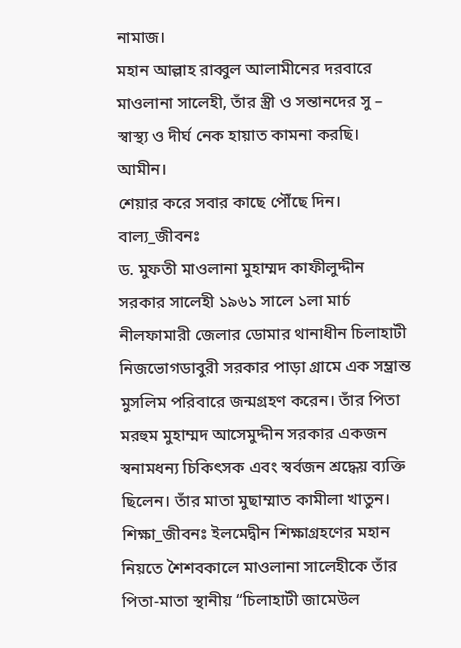নামাজ।
মহান আল্লাহ রাব্বুল আলামীনের দরবারে মাওলানা সালেহী, তাঁর স্ত্রী ও সন্তানদের সু – স্বাস্থ্য ও দীর্ঘ নেক হায়াত কামনা করছি। আমীন।
শেয়ার করে সবার কাছে পৌঁছে দিন।
বাল্য_জীবনঃ
ড. মুফতী মাওলানা মুহাম্মদ কাফীলুদ্দীন সরকার সালেহী ১৯৬১ সালে ১লা মার্চ নীলফামারী জেলার ডোমার থানাধীন চিলাহাটী নিজভোগডাবুরী সরকার পাড়া গ্রামে এক সম্ভ্রান্ত মুসলিম পরিবারে জন্মগ্রহণ করেন। তাঁর পিতা মরহুম মুহাম্মদ আসেমুদ্দীন সরকার একজন স্বনামধন্য চিকিৎসক এবং স্বর্বজন শ্রদ্ধেয় ব্যক্তি ছিলেন। তাঁর মাতা মুছাম্মাত কামীলা খাতুন।
শিক্ষা_জীবনঃ ইলমেদ্বীন শিক্ষাগ্রহণের মহান নিয়তে শৈশবকালে মাওলানা সালেহীকে তাঁর পিতা-মাতা স্থানীয় “চিলাহাটী জামেউল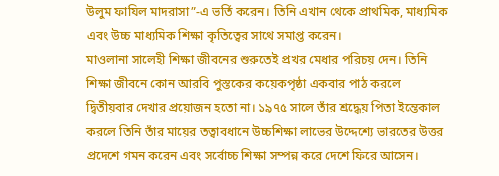উলুম ফাযিল মাদরাসা”-এ ভর্তি করেন। তিনি এখান থেকে প্রাথমিক, মাধ্যমিক এবং উচ্চ মাধ্যমিক শিক্ষা কৃতিত্বের সাথে সমাপ্ত করেন।
মাওলানা সালেহী শিক্ষা জীবনের শুরুতেই প্রখর মেধার পরিচয় দেন। তিনি শিক্ষা জীবনে কোন আরবি পুস্তকের কয়েকপৃষ্ঠা একবার পাঠ করলে দ্বিতীয়বার দেখার প্রয়োজন হতো না। ১৯৭৫ সালে তাঁর শ্রদ্ধেয় পিতা ইন্তেকাল করলে তিনি তাঁর মায়ের তত্বাবধানে উচ্চশিক্ষা লাভের উদ্দেশ্যে ভারতের উত্তর প্রদেশে গমন করেন এবং সর্বোচ্চ শিক্ষা সম্পন্ন করে দেশে ফিরে আসেন।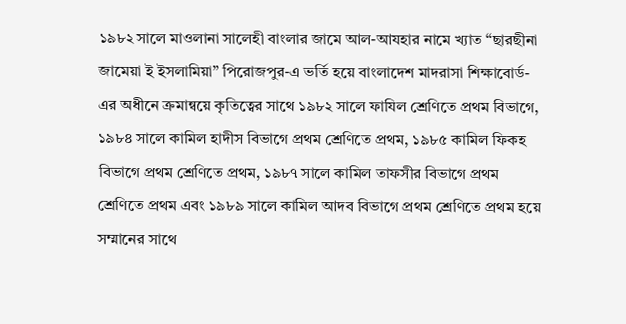১৯৮২ সালে মাওলানা সালেহী বাংলার জামে আল-আযহার নামে খ্যাত “ছারছীনা জামেয়া ই ইসলামিয়া” পিরোজপুর-এ ভর্তি হয়ে বাংলাদেশ মাদরাসা শিক্ষাবোর্ড-এর অধীনে ক্রমান্বয়ে কৃতিত্বের সাথে ১৯৮২ সালে ফাযিল শ্রেণিতে প্রথম বিভাগে, ১৯৮৪ সালে কামিল হাদীস বিভাগে প্রথম শ্রেণিতে প্রথম, ১৯৮৫ কামিল ফিকহ বিভাগে প্রথম শ্রেণিতে প্রথম, ১৯৮৭ সালে কামিল তাফসীর বিভাগে প্রথম শ্রেণিতে প্রথম এবং ১৯৮৯ সালে কামিল আদব বিভাগে প্রথম শ্রেণিতে প্রথম হয়ে সম্মানের সাথে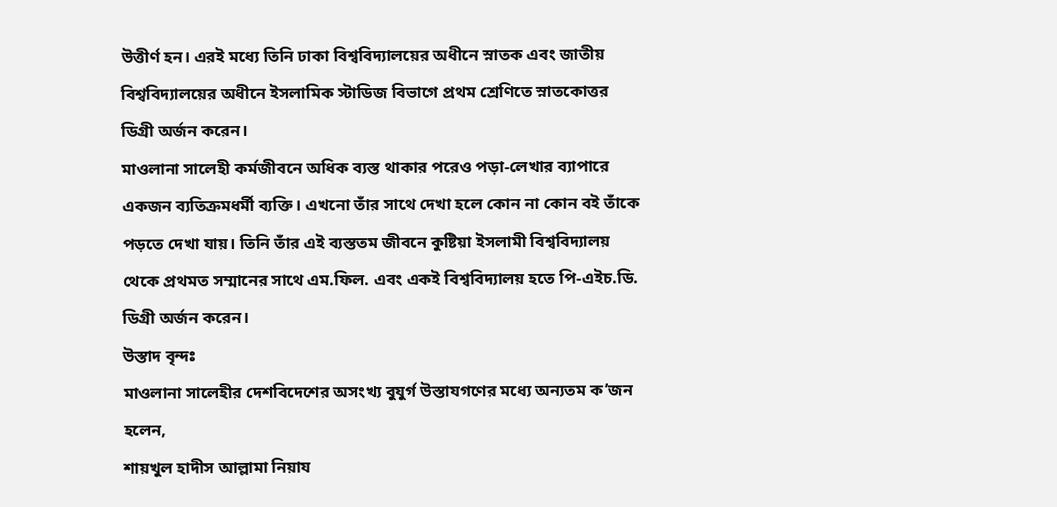উত্তীর্ণ হন। এরই মধ্যে তিনি ঢাকা বিশ্ববিদ্যালয়ের অধীনে স্নাতক এবং জাতীয় বিশ্ববিদ্যালয়ের অধীনে ইসলামিক স্টাডিজ বিভাগে প্রথম শ্রেণিতে স্নাতকোত্তর ডিগ্রী অর্জন করেন।
মাওলানা সালেহী কর্মজীবনে অধিক ব্যস্ত থাকার পরেও পড়া-লেখার ব্যাপারে একজন ব্যতিক্রমধর্মী ব্যক্তি। এখনো তাঁর সাথে দেখা হলে কোন না কোন বই তাঁকে পড়তে দেখা যায়। তিনি তাঁর এই ব্যস্ততম জীবনে কুষ্টিয়া ইসলামী বিশ্ববিদ্যালয় থেকে প্রথমত সম্মানের সাথে এম.ফিল. এবং একই বিশ্ববিদ্যালয় হতে পি-এইচ.ডি. ডিগ্রী অর্জন করেন।
উস্তাদ বৃন্দঃ
মাওলানা সালেহীর দেশবিদেশের অসংখ্য বুযুর্গ উস্তাযগণের মধ্যে অন্যতম ক’জন হলেন,
শায়খুল হাদীস আল্লামা নিয়ায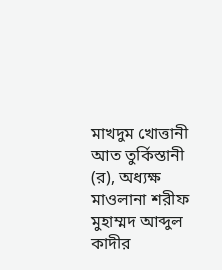মাখদুম খোত্তানী আত তুর্কিস্তানী (র), অধ্যক্ষ মাওলানা শরীফ মুহাম্মদ আব্দুল কাদীর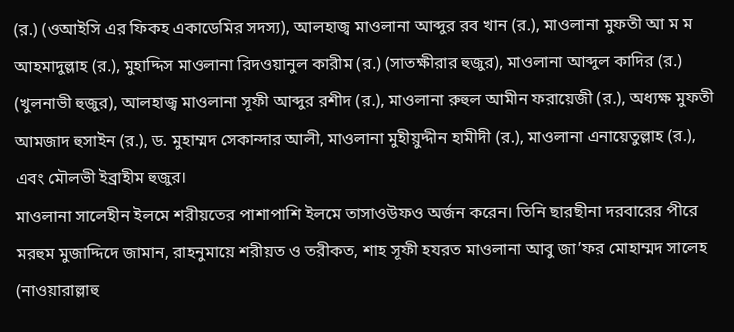(র.) (ওআইসি এর ফিকহ একাডেমির সদস্য), আলহাজ্ব মাওলানা আব্দুর রব খান (র.), মাওলানা মুফতী আ ম ম আহমাদুল্লাহ (র.), মুহাদ্দিস মাওলানা রিদওয়ানুল কারীম (র.) (সাতক্ষীরার হুজুর), মাওলানা আব্দুল কাদির (র.) (খুলনাভী হুজুর), আলহাজ্ব মাওলানা সূফী আব্দুর রশীদ (র.), মাওলানা রুহুল আমীন ফরায়েজী (র.), অধ্যক্ষ মুফতী আমজাদ হুসাইন (র.), ড. মুহাম্মদ সেকান্দার আলী, মাওলানা মুহীয়ুদ্দীন হামীদী (র.), মাওলানা এনায়েতুল্লাহ (র.), এবং মৌলভী ইব্রাহীম হুজুর।
মাওলানা সালেহীন ইলমে শরীয়তের পাশাপাশি ইলমে তাসাওউফও অর্জন করেন। তিনি ছারছীনা দরবারের পীরে মরহুম মুজাদ্দিদে জামান, রাহনুমায়ে শরীয়ত ও তরীকত, শাহ সূফী হযরত মাওলানা আবু জা’ফর মোহাম্মদ সালেহ (নাওয়ারাল্লাহু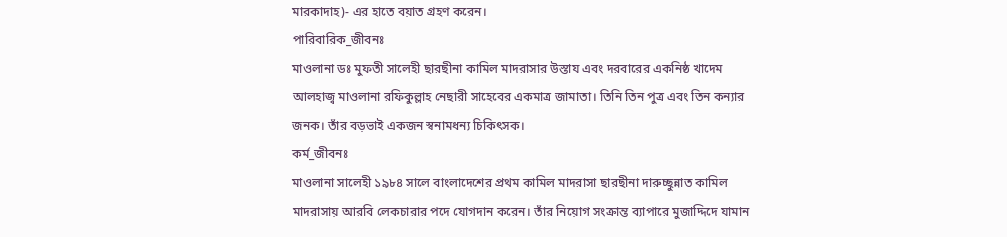মারকাদাহ)- এর হাতে বয়াত গ্রহণ করেন।
পারিবারিক_জীবনঃ
মাওলানা ডঃ মুফতী সালেহী ছারছীনা কামিল মাদরাসার উস্তায এবং দরবারের একনিষ্ঠ খাদেম আলহাজ্ব মাওলানা রফিকুল্লাহ নেছারী সাহেবের একমাত্র জামাতা। তিনি তিন পুত্র এবং তিন কন্যার জনক। তাঁর বড়ভাই একজন স্বনামধন্য চিকিৎসক।
কর্ম_জীবনঃ
মাওলানা সালেহী ১৯৮৪ সালে বাংলাদেশের প্রথম কামিল মাদরাসা ছারছীনা দারুচ্ছুন্নাত কামিল মাদরাসায় আরবি লেকচারার পদে যোগদান করেন। তাঁর নিয়োগ সংক্রান্ত ব্যাপারে মুজাদ্দিদে যামান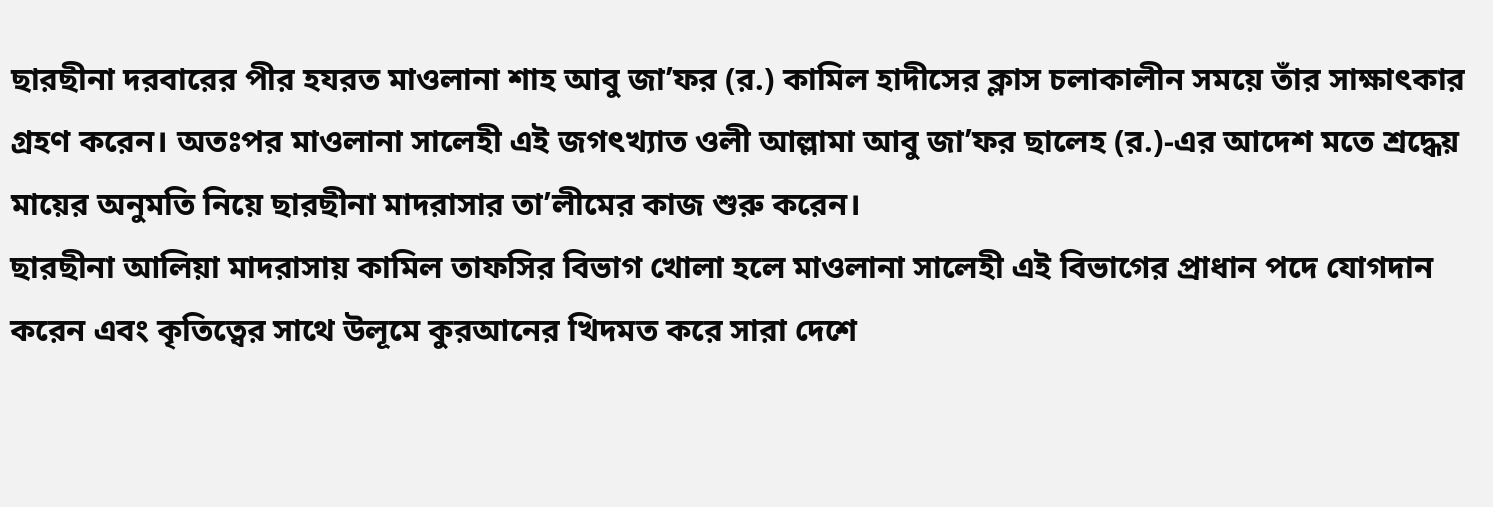ছারছীনা দরবারের পীর হযরত মাওলানা শাহ আবু জা’ফর (র.) কামিল হাদীসের ক্লাস চলাকালীন সময়ে তাঁর সাক্ষাৎকার গ্রহণ করেন। অতঃপর মাওলানা সালেহী এই জগৎখ্যাত ওলী আল্লামা আবু জা’ফর ছালেহ (র.)-এর আদেশ মতে শ্রদ্ধেয় মায়ের অনুমতি নিয়ে ছারছীনা মাদরাসার তা’লীমের কাজ শুরু করেন।
ছারছীনা আলিয়া মাদরাসায় কামিল তাফসির বিভাগ খোলা হলে মাওলানা সালেহী এই বিভাগের প্রাধান পদে যোগদান করেন এবং কৃতিত্বের সাথে উলূমে কুরআনের খিদমত করে সারা দেশে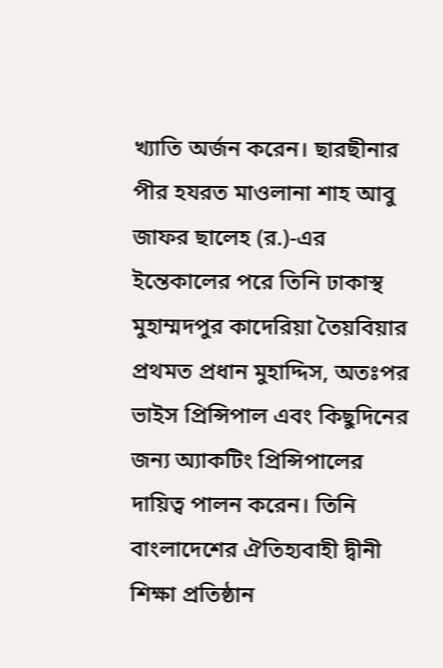খ্যাতি অর্জন করেন। ছারছীনার পীর হযরত মাওলানা শাহ আবু জাফর ছালেহ (র.)-এর ইন্তেকালের পরে তিনি ঢাকাস্থ মুহাম্মদপুর কাদেরিয়া তৈয়বিয়ার প্রথমত প্রধান মুহাদ্দিস, অতঃপর ভাইস প্রিন্সিপাল এবং কিছুদিনের জন্য অ্যাকটিং প্রিন্সিপালের দায়িত্ব পালন করেন। তিনি বাংলাদেশের ঐতিহ্যবাহী দ্বীনী শিক্ষা প্রতিষ্ঠান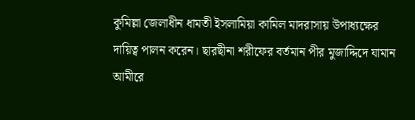কুমিল্লা জেলাধীন ধামতী ইসলামিয়া কামিল মাদরাসায় উপাধ্যক্ষের দায়িত্ব পালন করেন। ছারছীনা শরীফের বর্তমান পীর মুজাদ্দিদে যামান আমীরে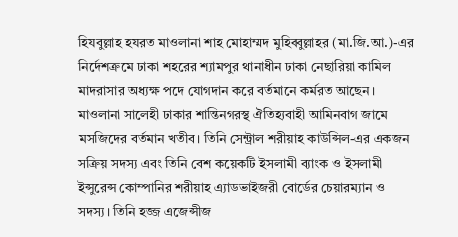হিযবুল্লাহ হযরত মাওলানা শাহ মোহাম্মদ মুহিব্বুল্লাহর (মা.জি.আ.)-এর নির্দেশক্রমে ঢাকা শহরের শ্যামপুর থানাধীন ঢাকা নেছারিয়া কামিল মাদরাসার অধ্যক্ষ পদে যোগদান করে বর্তমানে কর্মরত আছেন।
মাওলানা সালেহী ঢাকার শান্তিনগরস্থ ঐতিহ্যবাহী আমিনবাগ জামে মসজিদের বর্তমান খতীব। তিনি সেন্ট্রাল শরীয়াহ কাউন্সিল-এর একজন সক্রিয় সদস্য এবং তিনি বেশ কয়েকটি ইসলামী ব্যাংক ও ইসলামী ইন্সুরেন্স কোম্পানির শরীয়াহ এ্যাডভাইজরী বোর্ডের চেয়ারম্যান ও সদস্য। তিনি হজ্জ এজেন্সীজ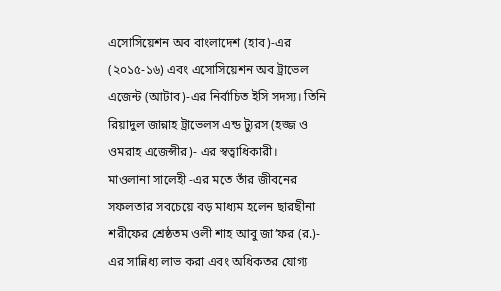এসোসিয়েশন অব বাংলাদেশ (হাব)-এর (২০১৫-১৬) এবং এসোসিয়েশন অব ট্রাভেল এজেন্ট (আটাব)-এর নির্বাচিত ইসি সদস্য। তিনি রিয়াদুল জান্নাহ ট্রাভেলস এন্ড ট্যুরস (হজ্জ ও ওমরাহ এজেন্সীর)- এর স্বত্বাধিকারী।
মাওলানা সালেহী -এর মতে তাঁর জীবনের সফলতার সবচেয়ে বড় মাধ্যম হলেন ছারছীনা শরীফের শ্রেষ্ঠতম ওলী শাহ আবু জা’ফর (র.)- এর সান্নিধ্য লাভ করা এবং অধিকতর যোগ্য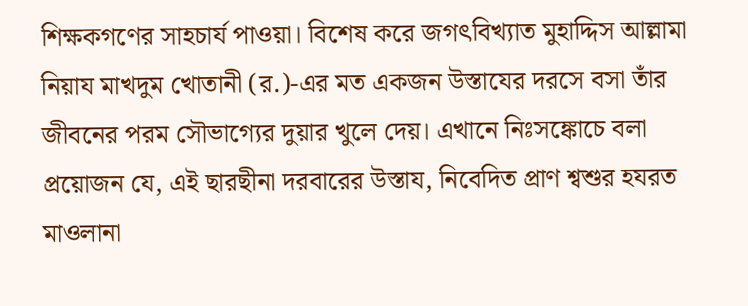শিক্ষকগণের সাহচার্য পাওয়া। বিশেষ করে জগৎবিখ্যাত মুহাদ্দিস আল্লামা নিয়ায মাখদুম খোতানী (র.)-এর মত একজন উস্তাযের দরসে বসা তাঁর জীবনের পরম সৌভাগ্যের দুয়ার খুলে দেয়। এখানে নিঃসঙ্কোচে বলা প্রয়োজন যে, এই ছারছীনা দরবারের উস্তায, নিবেদিত প্রাণ শ্বশুর হযরত মাওলানা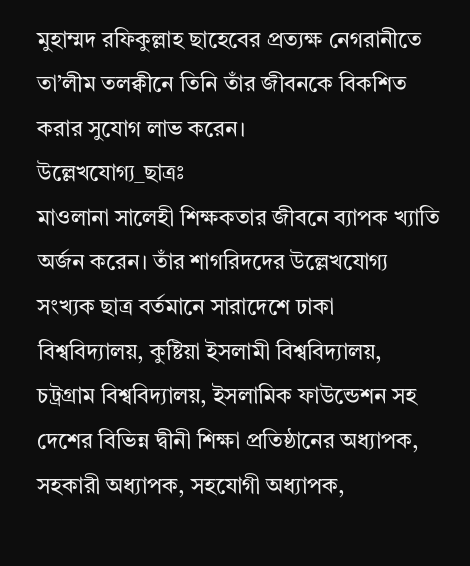মুহাম্মদ রফিকুল্লাহ ছাহেবের প্রত্যক্ষ নেগরানীতে তা’লীম তলক্বীনে তিনি তাঁর জীবনকে বিকশিত করার সুযোগ লাভ করেন।
উল্লেখযোগ্য_ছাত্রঃ
মাওলানা সালেহী শিক্ষকতার জীবনে ব্যাপক খ্যাতি অর্জন করেন। তাঁর শাগরিদদের উল্লেখযোগ্য সংখ্যক ছাত্র বর্তমানে সারাদেশে ঢাকা বিশ্ববিদ্যালয়, কুষ্টিয়া ইসলামী বিশ্ববিদ্যালয়, চট্রগ্রাম বিশ্ববিদ্যালয়, ইসলামিক ফাউন্ডেশন সহ দেশের বিভিন্ন দ্বীনী শিক্ষা প্রতিষ্ঠানের অধ্যাপক, সহকারী অধ্যাপক, সহযোগী অধ্যাপক,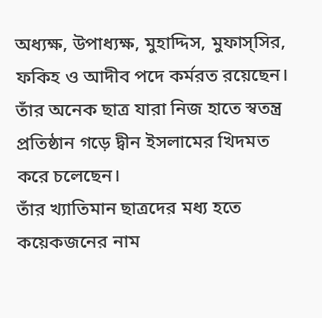অধ্যক্ষ, উপাধ্যক্ষ, মুহাদ্দিস, মুফাস্সির, ফকিহ ও আদীব পদে কর্মরত রয়েছেন। তাঁর অনেক ছাত্র যারা নিজ হাতে স্বতন্ত্র প্রতিষ্ঠান গড়ে দ্বীন ইসলামের খিদমত করে চলেছেন।
তাঁর খ্যাতিমান ছাত্রদের মধ্য হতে কয়েকজনের নাম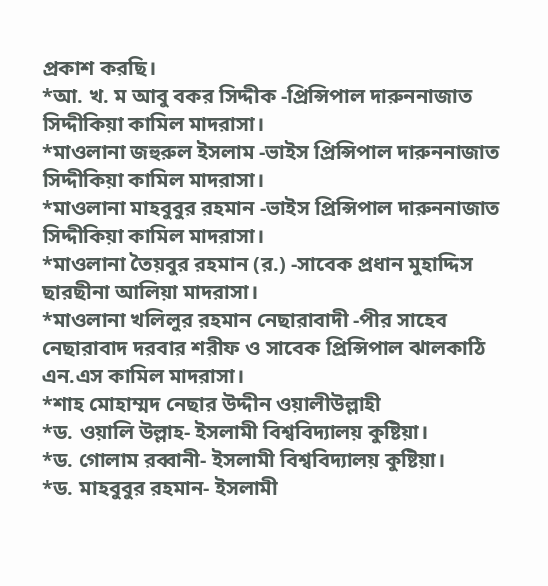প্রকাশ করছি।
*আ. খ. ম আবু বকর সিদ্দীক -প্রিন্সিপাল দারুননাজাত সিদ্দীকিয়া কামিল মাদরাসা।
*মাওলানা জহুরুল ইসলাম -ভাইস প্রিন্সিপাল দারুননাজাত সিদ্দীকিয়া কামিল মাদরাসা।
*মাওলানা মাহবুবুর রহমান -ভাইস প্রিন্সিপাল দারুননাজাত সিদ্দীকিয়া কামিল মাদরাসা।
*মাওলানা তৈয়বুর রহমান (র.) -সাবেক প্রধান মুহাদ্দিস ছারছীনা আলিয়া মাদরাসা।
*মাওলানা খলিলুর রহমান নেছারাবাদী -পীর সাহেব নেছারাবাদ দরবার শরীফ ও সাবেক প্রিন্সিপাল ঝালকাঠি এন.এস কামিল মাদরাসা।
*শাহ মোহাম্মদ নেছার উদ্দীন ওয়ালীউল্লাহী
*ড. ওয়ালি উল্লাহ- ইসলামী বিশ্ববিদ্যালয় কুষ্টিয়া।
*ড. গোলাম রব্বানী- ইসলামী বিশ্ববিদ্যালয় কুষ্টিয়া।
*ড. মাহবুবুর রহমান- ইসলামী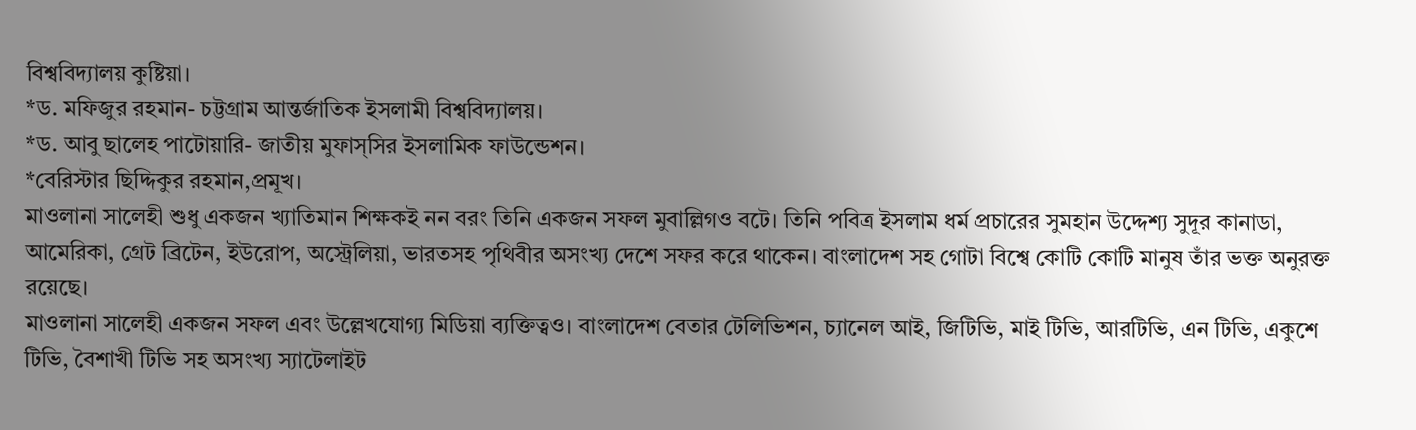বিশ্ববিদ্যালয় কুষ্টিয়া।
*ড. মফিজুর রহমান- চট্টগ্রাম আন্তর্জাতিক ইসলামী বিশ্ববিদ্যালয়।
*ড. আবু ছালেহ পাটোয়ারি- জাতীয় মুফাস্সির ইসলামিক ফাউন্ডেশন।
*বেরিস্টার ছিদ্দিকুর রহমান,প্রমূখ।
মাওলানা সালেহী শুধু একজন খ্যাতিমান শিক্ষকই নন বরং তিনি একজন সফল মুবাল্লিগও বটে। তিনি পবিত্র ইসলাম ধর্ম প্রচারের সুমহান উদ্দেশ্য সুদূর কানাডা, আমেরিকা, গ্রেট ব্রিটেন, ইউরোপ, অস্ট্রেলিয়া, ভারতসহ পৃথিবীর অসংখ্য দেশে সফর করে থাকেন। বাংলাদেশ সহ গোটা বিশ্বে কোটি কোটি মানুষ তাঁর ভক্ত অনুরক্ত রয়েছে।
মাওলানা সালেহী একজন সফল এবং উল্লেখযোগ্য মিডিয়া ব্যক্তিত্বও। বাংলাদেশ বেতার টেলিভিশন, চ্যানেল আই, জিটিভি, মাই টিভি, আরটিভি, এন টিভি, একুশে টিভি, বৈশাখী টিভি সহ অসংখ্য স্যাটেলাইট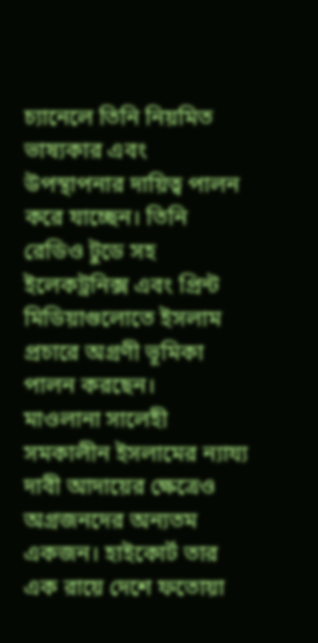চ্যানেলে তিনি নিয়মিত ভাষ্যকার এবং উপস্থাপনার দায়িত্ব পালন করে যাচ্ছেন। তিনি রেডিও টুডে সহ ইলেকট্রনিক্স এবং প্রিন্ট মিডিয়াগুলোতে ইসলাম প্রচারে অগ্রণী ভূমিকা পালন করছেন।
মাওলানা সালেহী সমকালীন ইসলামের ন্যায্য দাবী আদায়ের ক্ষেত্রেও অগ্রজনদের অন্যতম একজন। হাইকোর্ট তার এক রায়ে দেশে ফতোয়া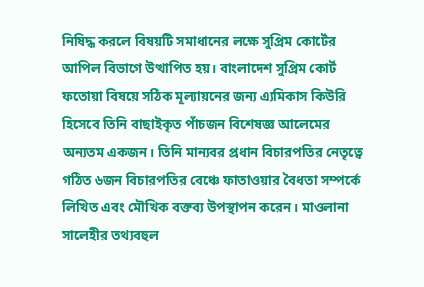নিষিদ্ধ করলে বিষয়টি সমাধানের লক্ষে সুপ্রিম কোর্টের আপিল বিভাগে উত্থাপিত হয়। বাংলাদেশ সুপ্রিম কোর্ট ফতোয়া বিষয়ে সঠিক মূল্যায়নের জন্য এ্যমিকাস কিউরি হিসেবে তিনি বাছাইকৃত পাঁচজন বিশেষজ্ঞ আলেমের অন্যতম একজন। তিনি মান্যবর প্রধান বিচারপতির নেতৃত্বে গঠিত ৬জন বিচারপতির বেঞ্চে ফাতাওয়ার বৈধতা সম্পর্কে লিখিত এবং মৌখিক বক্তব্য উপস্থাপন করেন। মাওলানা সালেহীর তথ্যবহুল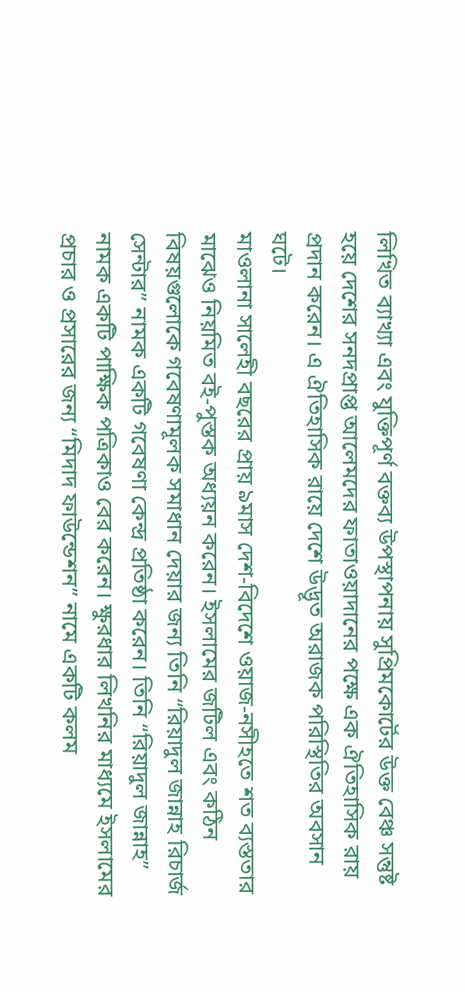লিখিত ব্যাখ্যা এবং যুক্তিপূর্ণ বক্তব্য উপস্থাপনায় সুপ্রিমকোর্টের উক্ত বেঞ্চ সন্তুষ্ট হয়ে দেশের সনদপ্রাপ্ত আলেমদের ফাতাওয়াদানের পক্ষে এক ঐতিহাসিক রায় প্রদান করেন। এ ঐতিহাসিক রায়ে দেশে উদ্ভূত অরাজক পরিস্থিতির অবসান ঘটে।
মাওলানা সালেহী বছরের প্রায় ৯মাস দেশ-বিদেশে ওয়াজ-নসীহতে শত ব্যস্ততার মাঝেও নিয়মিত বই-পুস্তক অধ্যয়ন করেন। ইসলামের জটিল এবং কঠিন বিষয়গুলোকে গবেষণামূলক সমাধান দেয়ার জন্য তিনি “রিয়াদুল জান্নাহ রিচার্জ সেন্টার” নামক একটি গবেষণা কেন্দ্র প্রতিষ্ঠা করেন। তিনি “রিয়াদুল জান্নাহ” নামক একটি পাক্ষিক পত্রিকাও বের করেন। ক্ষুরধার লিখনির মাধ্যমে ইসলামের প্রচার ও প্রসারের জন্য “মিদাদ ফাউন্ডেশন” নামে একটি কলম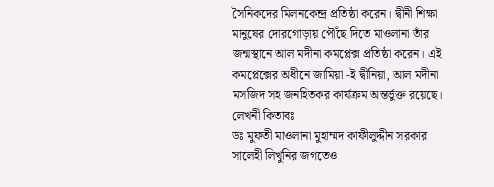সৈনিকদের মিলনকেন্দ্র প্রতিষ্ঠা করেন। দ্বীনী শিক্ষা মানুষের দোরগোড়ায় পৌঁছে দিতে মাওলানা তাঁর জন্মস্থানে আল মদীনা কমপ্লেক্স প্রতিষ্ঠা করেন। এই কমপ্লেক্সের অধীনে জামিয়া -ই দ্বীনিয়া, আল মদীনা মসজিদ সহ জনহিতকর কার্যক্রম অন্তর্ভুক্ত রয়েছে।
লেখনী কিতাবঃ
ডঃ মুফতী মাওলানা মুহাম্মদ কাফীলুদ্দীন সরকার সালেহী লিখুনির জগতেও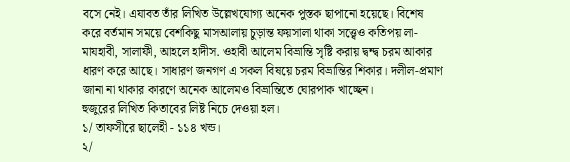বসে নেই। এযাবত তাঁর লিখিত উল্লেখযোগ্য অনেক পুস্তক ছাপানো হয়েছে। বিশেষ করে বর্তমান সময়ে বেশকিছু মাসআলায় চুড়ান্ত ফয়সালা থাকা সত্ত্বেও কতিপয় লা-মাযহাবী, সালাফী, আহলে হাদীস. ওহাবী আলেম বিভ্রান্তি সৃষ্টি করায় দ্বন্দ্ব চরম আকার ধারণ করে আছে। সাধারণ জনগণ এ সকল বিষয়ে চরম বিভ্রান্তির শিকার। দলীল-প্রমাণ জানা না থাকার কারণে অনেক আলেমও বিভ্রান্তিতে ঘোরপাক খাচ্ছেন।
হুজুরের লিখিত কিতাবের লিষ্ট নিচে দেওয়া হল।
১/ তাফসীরে ছালেহী - ১১৪ খন্ড।
২/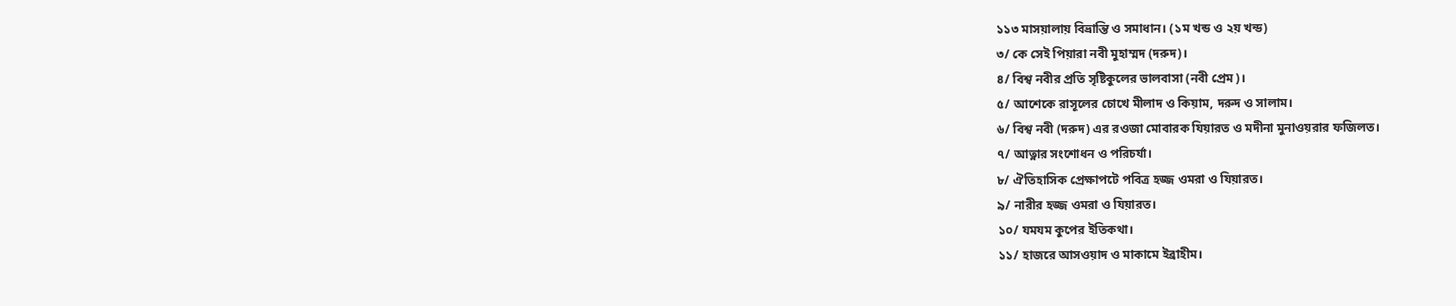১১৩ মাসয়ালায় বিভ্রান্তি ও সমাধান। (১ম খন্ড ও ২য় খন্ড)
৩/ কে সেই পিয়ারা নবী মুহাম্মদ (দরুদ)।
৪/ বিশ্ব নবীর প্রতি সৃষ্টিকুলের ভালবাসা (নবী প্রেম)।
৫/ আশেকে রাসূলের চোখে মীলাদ ও কিয়াম, দরুদ ও সালাম।
৬/ বিশ্ব নবী (দরুদ) এর রওজা মোবারক যিয়ারত ও মদীনা মুনাওয়রার ফজিলত।
৭/ আত্নার সংশোধন ও পরিচর্যা।
৮/ ঐতিহাসিক প্রেক্ষাপটে পবিত্র হজ্জ ওমরা ও যিয়ারত।
৯/ নারীর হজ্জ ওমরা ও যিয়ারত।
১০/ যমযম কুপের ইতিকথা।
১১/ হাজরে আসওয়াদ ও মাকামে ইব্রাহীম।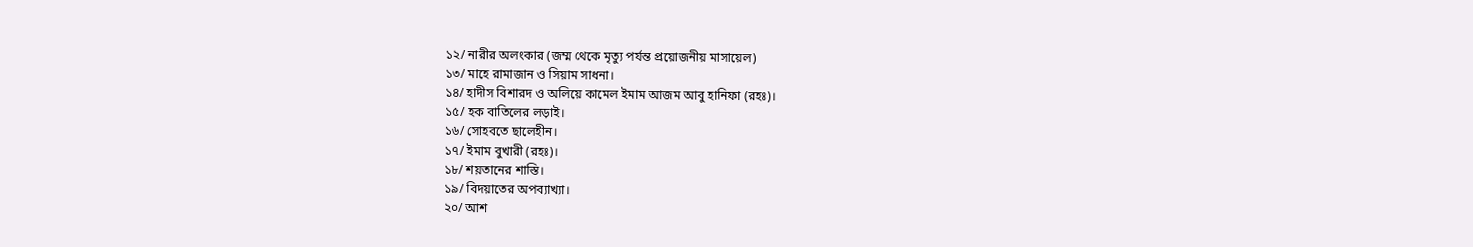১২/ নারীর অলংকার (জম্ম থেকে মৃত্যু পর্যন্ত প্রয়োজনীয় মাসায়েল)
১৩/ মাহে রামাজান ও সিয়াম সাধনা।
১৪/ হাদীস বিশারদ ও অলিয়ে কামেল ইমাম আজম আবু হানিফা (রহঃ)।
১৫/ হক বাতিলের লড়াই।
১৬/ সোহবতে ছালেহীন।
১৭/ ইমাম বুখারী (রহঃ)।
১৮/ শয়তানের শাস্তি।
১৯/ বিদয়াতের অপব্যাখ্যা।
২০/ আশ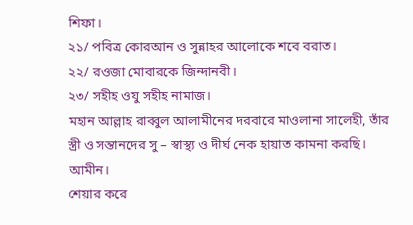শিফা।
২১/ পবিত্র কোরআন ও সুন্নাহর আলোকে শবে বরাত।
২২/ রওজা মোবারকে জিন্দানবী।
২৩/ সহীহ ওযু সহীহ নামাজ।
মহান আল্লাহ রাব্বুল আলামীনের দরবারে মাওলানা সালেহী, তাঁর স্ত্রী ও সন্তানদের সু – স্বাস্থ্য ও দীর্ঘ নেক হায়াত কামনা করছি। আমীন।
শেয়ার করে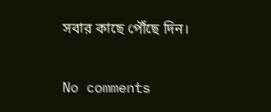সবার কাছে পৌঁছে দিন।

No comments